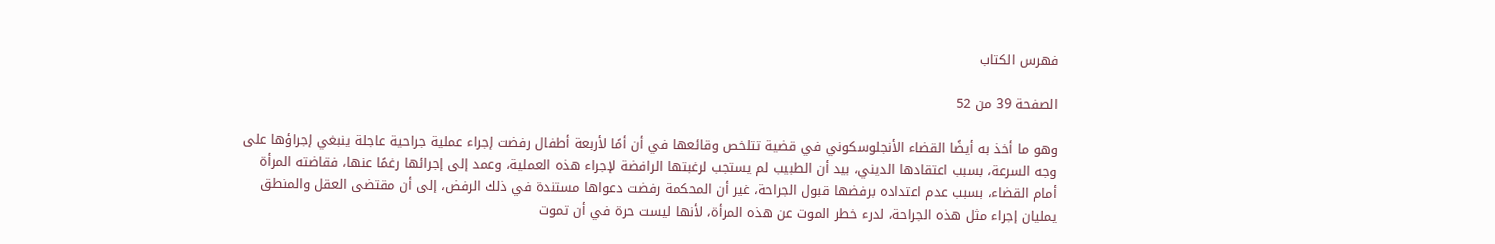فهرس الكتاب

الصفحة 39 من 52

وهو ما أخذ به أيضًا القضاء الأنجلوسكوني في قضية تتلخص وقائعها في أن أمًا لأربعة أطفال رفضت إجراء عملية جراحية عاجلة ينبغي إجراؤها على وجه السرعة، بسبب اعتقادها الديني، بيد أن الطبيب لم يستجب لرغبتها الرافضة لإجراء هذه العملية، وعمد إلى إجرائها رغمًا عنها، فقاضته المرأة أمام القضاء، بسبب عدم اعتداده برفضها قبول الجراحة، غير أن المحكمة رفضت دعواها مستندة في ذلك الرفض، إلى أن مقتضى العقل والمنطق يمليان إجراء مثل هذه الجراحة، لدرء خطر الموت عن هذه المرأة، لأنها ليست حرة في أن تموت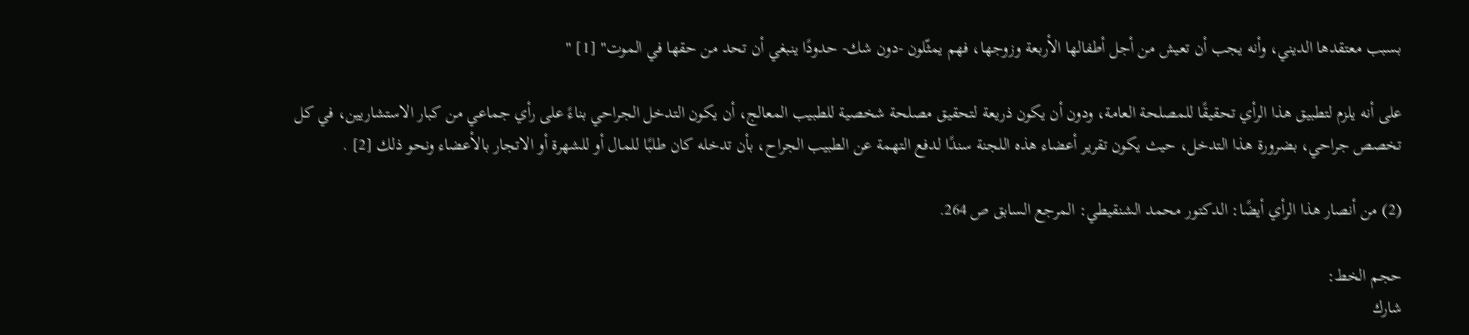بسبب معتقدها الديني، وأنه يجب أن تعيش من أجل أطفالها الأربعة وزوجها، فهم يمثّلون -دون شك- حدودًا ينبغي أن تحد من حقها في الموت" [1] "

على أنه يلزم لتطبيق هذا الرأي تحقيقًا للمصلحة العامة، ودون أن يكون ذريعة لتحقيق مصلحة شخصية للطبيب المعالج، أن يكون التدخل الجراحي بناءً على رأي جماعي من كبار الاستشاريين، في كل تخصص جراحي، بضرورة هذا التدخل، حيث يكون تقرير أعضاء هذه اللجنة سندًا لدفع التهمة عن الطبيب الجراح، بأن تدخله كان طلبًا للمال أو للشهرة أو الاتجار بالأعضاء ونحو ذلك [2] .

(2) من أنصار هذا الرأي أيضًا: الدكتور محمد الشنقيطي: المرجع السابق ص 264.

حجم الخط:
شارك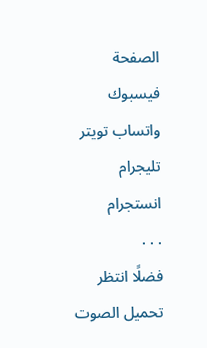الصفحة
فيسبوك واتساب تويتر تليجرام انستجرام
. . .
فضلًا انتظر تحميل الصوت